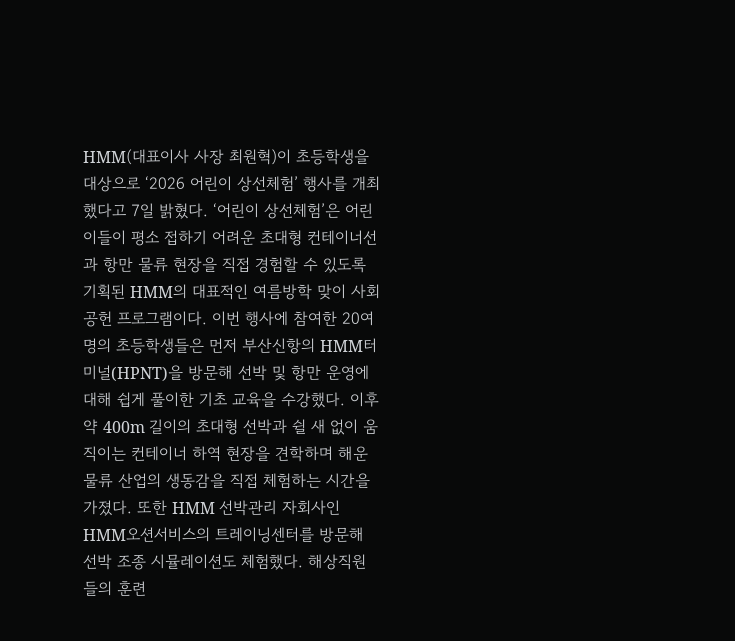HMM(대표이사 사장 최원혁)이 초등학생을 대상으로 ‘2026 어린이 상선체험’ 행사를 개최했다고 7일 밝혔다. ‘어린이 상선체험’은 어린이들이 평소 접하기 어려운 초대형 컨테이너선과 항만 물류 현장을 직접 경험할 수 있도록 기획된 HMM의 대표적인 여름방학 맞이 사회공헌 프로그램이다. 이번 행사에 참여한 20여 명의 초등학생들은 먼저 부산신항의 HMM터미널(HPNT)을 방문해 선박 및 항만 운영에 대해 쉽게 풀이한 기초 교육을 수강했다. 이후 약 400m 길이의 초대형 선박과 쉴 새 없이 움직이는 컨테이너 하역 현장을 견학하며 해운 물류 산업의 생동감을 직접 체험하는 시간을 가졌다. 또한 HMM 선박관리 자회사인 HMM오션서비스의 트레이닝센터를 방문해 선박 조종 시뮬레이션도 체험했다. 해상직원들의 훈련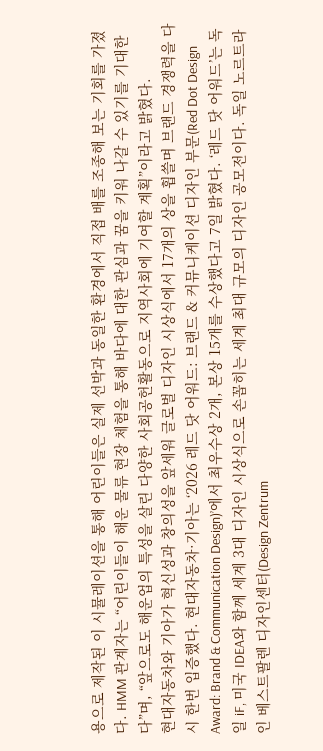용으로 제작된 이 시뮬레이션을 통해 어린이들은 실제 선박과 동일한 환경에서 직접 배를 조종해 보는 기회를 가졌다. HMM 관계자는 “어린이들이 해운 물류 현장 체험을 통해 바다에 대한 관심과 꿈을 키워 나갈 수 있기를 기대한다”며, “앞으로도 해운업의 특성을 살린 다양한 사회공헌활동으로 지역사회에 기여할 계획”이라고 밝혔다.
현대자동차와 기아가 혁신성과 창의성을 앞세워 글로벌 디자인 시상식에서 17개의 상을 휩쓸며 브랜드 경쟁력을 다시 한번 입증했다. 현대자동차·기아는 ‘2026 레드 닷 어워드: 브랜드 & 커뮤니케이션 디자인 부문(Red Dot Design Award: Brand & Communication Design)’에서 최우수상 2개, 본상 15개를 수상했다고 7일 밝혔다. ‘레드 닷 어워드’는 독일 iF, 미국 IDEA와 함께 세계 3대 디자인 시상식으로 손꼽히는 세계 최대 규모의 디자인 공모전이다. 독일 노르트라인 베스트팔렌 디자인센터(Design Zentrum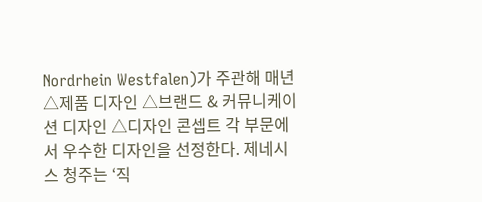Nordrhein Westfalen)가 주관해 매년 △제품 디자인 △브랜드 & 커뮤니케이션 디자인 △디자인 콘셉트 각 부문에서 우수한 디자인을 선정한다. 제네시스 청주는 ‘직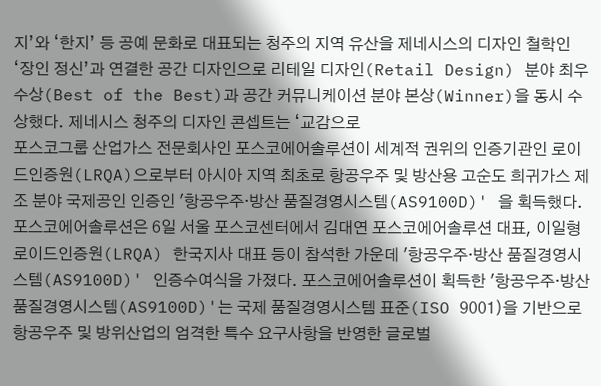지’와 ‘한지’ 등 공예 문화로 대표되는 청주의 지역 유산을 제네시스의 디자인 철학인 ‘장인 정신’과 연결한 공간 디자인으로 리테일 디자인(Retail Design) 분야 최우수상(Best of the Best)과 공간 커뮤니케이션 분야 본상(Winner)을 동시 수상했다. 제네시스 청주의 디자인 콘셉트는 ‘교감으로
포스코그룹 산업가스 전문회사인 포스코에어솔루션이 세계적 권위의 인증기관인 로이드인증원(LRQA)으로부터 아시아 지역 최초로 항공우주 및 방산용 고순도 희귀가스 제조 분야 국제공인 인증인 '항공우주·방산 품질경영시스템(AS9100D)' 을 획득했다. 포스코에어솔루션은 6일 서울 포스코센터에서 김대연 포스코에어솔루션 대표, 이일형 로이드인증원(LRQA) 한국지사 대표 등이 참석한 가운데 '항공우주·방산 품질경영시스템(AS9100D)' 인증수여식을 가졌다. 포스코에어솔루션이 획득한 '항공우주·방산 품질경영시스템(AS9100D)'는 국제 품질경영시스템 표준(ISO 9001)을 기반으로 항공우주 및 방위산업의 엄격한 특수 요구사항을 반영한 글로벌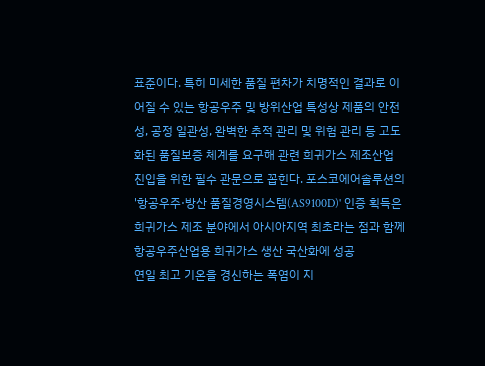표준이다. 특히 미세한 품질 편차가 치명적인 결과로 이어질 수 있는 항공우주 및 방위산업 특성상 제품의 안전성, 공정 일관성, 완벽한 추적 관리 및 위험 관리 등 고도화된 품질보증 체계를 요구해 관련 희귀가스 제조산업 진입을 위한 필수 관문으로 꼽힌다. 포스코에어솔루션의 '항공우주·방산 품질경영시스템(AS9100D)' 인증 획득은 희귀가스 제조 분야에서 아시아지역 최초라는 점과 함께 항공우주산업용 희귀가스 생산 국산화에 성공
연일 최고 기온을 경신하는 폭염이 지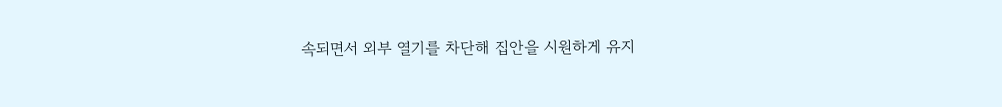속되면서 외부 열기를 차단해 집안을 시원하게 유지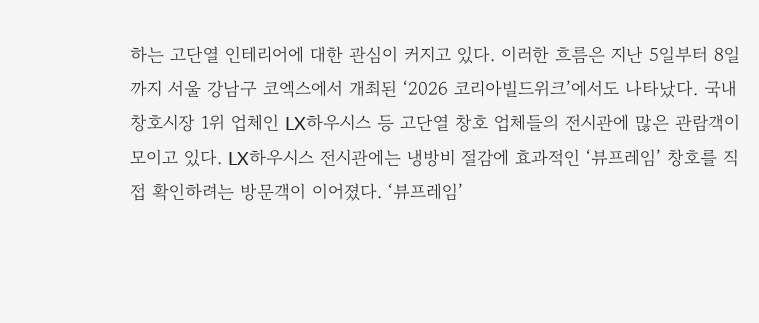하는 고단열 인테리어에 대한 관심이 커지고 있다. 이러한 흐름은 지난 5일부터 8일까지 서울 강남구 코엑스에서 개최된 ‘2026 코리아빌드위크’에서도 나타났다. 국내 창호시장 1위 업체인 LX하우시스 등 고단열 창호 업체들의 전시관에 많은 관람객이 모이고 있다. LX하우시스 전시관에는 냉방비 절감에 효과적인 ‘뷰프레임’ 창호를 직접 확인하려는 방문객이 이어졌다. ‘뷰프레임’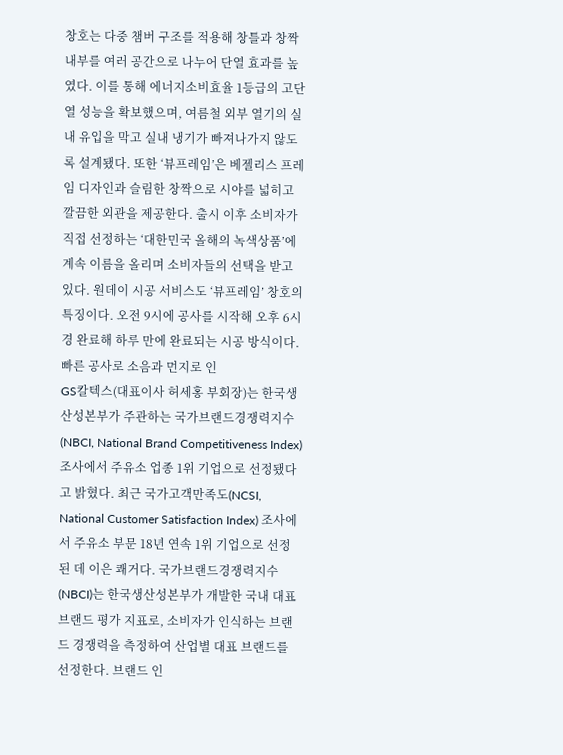창호는 다중 챔버 구조를 적용해 창틀과 창짝 내부를 여러 공간으로 나누어 단열 효과를 높였다. 이를 통해 에너지소비효율 1등급의 고단열 성능을 확보했으며, 여름철 외부 열기의 실내 유입을 막고 실내 냉기가 빠져나가지 않도록 설계됐다. 또한 ‘뷰프레임’은 베젤리스 프레임 디자인과 슬림한 창짝으로 시야를 넓히고 깔끔한 외관을 제공한다. 출시 이후 소비자가 직접 선정하는 ‘대한민국 올해의 녹색상품’에 계속 이름을 올리며 소비자들의 선택을 받고 있다. 원데이 시공 서비스도 ‘뷰프레임’ 창호의 특징이다. 오전 9시에 공사를 시작해 오후 6시경 완료해 하루 만에 완료되는 시공 방식이다. 빠른 공사로 소음과 먼지로 인
GS칼텍스(대표이사 허세홍 부회장)는 한국생산성본부가 주관하는 국가브랜드경쟁력지수(NBCI, National Brand Competitiveness Index) 조사에서 주유소 업종 1위 기업으로 선정됐다고 밝혔다. 최근 국가고객만족도(NCSI, National Customer Satisfaction Index) 조사에서 주유소 부문 18년 연속 1위 기업으로 선정된 데 이은 쾌거다. 국가브랜드경쟁력지수(NBCI)는 한국생산성본부가 개발한 국내 대표 브랜드 평가 지표로, 소비자가 인식하는 브랜드 경쟁력을 측정하여 산업별 대표 브랜드를 선정한다. 브랜드 인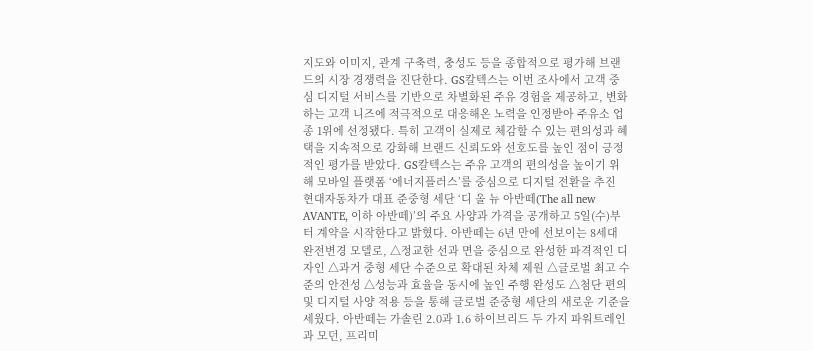지도와 이미지, 관계 구축력, 충성도 등을 종합적으로 평가해 브랜드의 시장 경쟁력을 진단한다. GS칼텍스는 이번 조사에서 고객 중심 디지털 서비스를 기반으로 차별화된 주유 경험을 제공하고, 변화하는 고객 니즈에 적극적으로 대응해온 노력을 인정받아 주유소 업종 1위에 선정됐다. 특히 고객이 실제로 체감할 수 있는 편의성과 혜택을 지속적으로 강화해 브랜드 신뢰도와 선호도를 높인 점이 긍정적인 평가를 받았다. GS칼텍스는 주유 고객의 편의성을 높이기 위해 모바일 플랫폼 ‘에너지플러스’를 중심으로 디지털 전환을 추진
현대자동차가 대표 준중형 세단 ‘디 올 뉴 아반떼(The all new AVANTE, 이하 아반떼)’의 주요 사양과 가격을 공개하고 5일(수)부터 계약을 시작한다고 밝혔다. 아반떼는 6년 만에 선보이는 8세대 완전변경 모델로, △정교한 선과 면을 중심으로 완성한 파격적인 디자인 △과거 중형 세단 수준으로 확대된 차체 제원 △글로벌 최고 수준의 안전성 △성능과 효율을 동시에 높인 주행 완성도 △첨단 편의 및 디지털 사양 적용 등을 통해 글로벌 준중형 세단의 새로운 기준을 세웠다. 아반떼는 가솔린 2.0과 1.6 하이브리드 두 가지 파워트레인과 모던, 프리미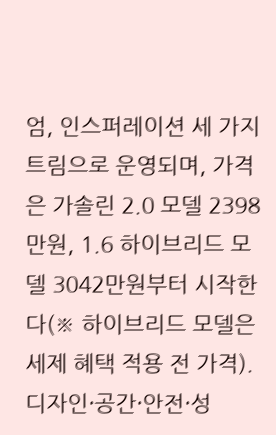엄, 인스퍼레이션 세 가지 트림으로 운영되며, 가격은 가솔린 2.0 모델 2398만원, 1.6 하이브리드 모델 3042만원부터 시작한다(※ 하이브리드 모델은 세제 혜택 적용 전 가격). 디자인·공간·안전·성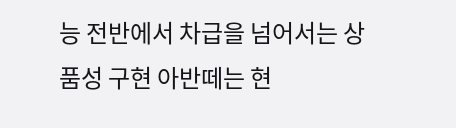능 전반에서 차급을 넘어서는 상품성 구현 아반떼는 현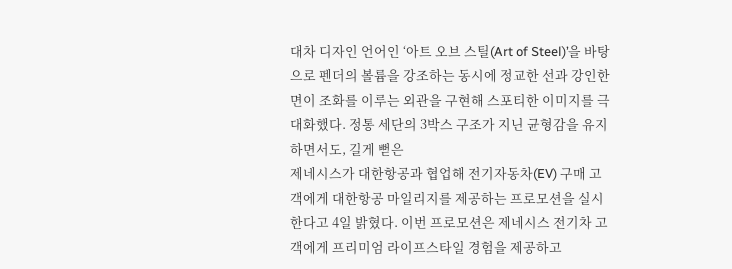대차 디자인 언어인 ‘아트 오브 스틸(Art of Steel)’을 바탕으로 펜더의 볼륨을 강조하는 동시에 정교한 선과 강인한 면이 조화를 이루는 외관을 구현해 스포티한 이미지를 극대화했다. 정통 세단의 3박스 구조가 지닌 균형감을 유지하면서도, 길게 뻗은
제네시스가 대한항공과 협업해 전기자동차(EV) 구매 고객에게 대한항공 마일리지를 제공하는 프로모션을 실시한다고 4일 밝혔다. 이번 프로모션은 제네시스 전기차 고객에게 프리미엄 라이프스타일 경험을 제공하고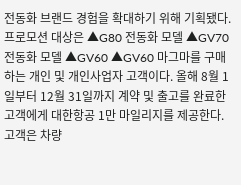전동화 브랜드 경험을 확대하기 위해 기획됐다. 프로모션 대상은 ▲G80 전동화 모델 ▲GV70 전동화 모델 ▲GV60 ▲GV60 마그마를 구매하는 개인 및 개인사업자 고객이다. 올해 8월 1일부터 12월 31일까지 계약 및 출고를 완료한 고객에게 대한항공 1만 마일리지를 제공한다. 고객은 차량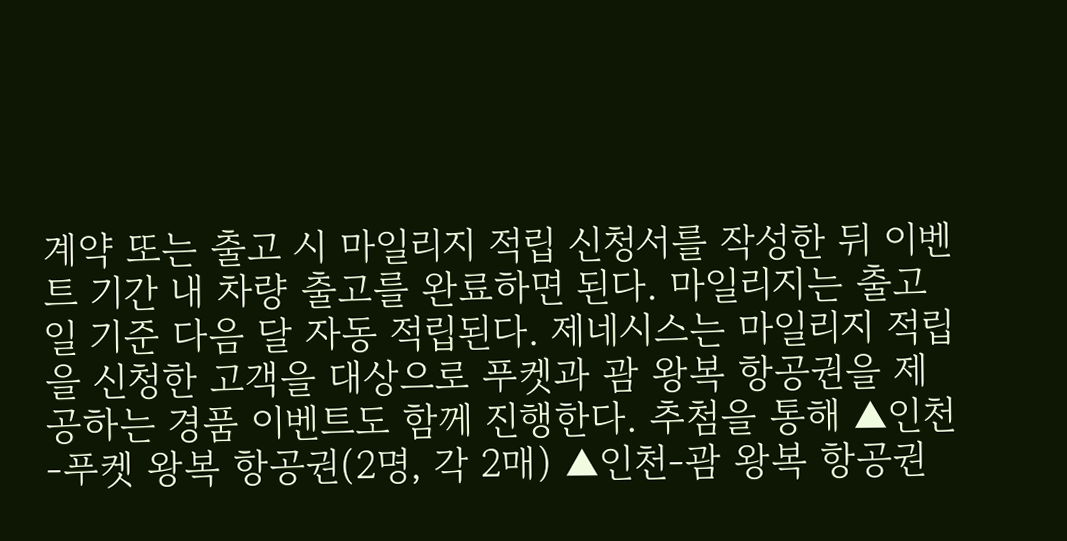계약 또는 출고 시 마일리지 적립 신청서를 작성한 뒤 이벤트 기간 내 차량 출고를 완료하면 된다. 마일리지는 출고일 기준 다음 달 자동 적립된다. 제네시스는 마일리지 적립을 신청한 고객을 대상으로 푸켓과 괌 왕복 항공권을 제공하는 경품 이벤트도 함께 진행한다. 추첨을 통해 ▲인천-푸켓 왕복 항공권(2명, 각 2매) ▲인천-괌 왕복 항공권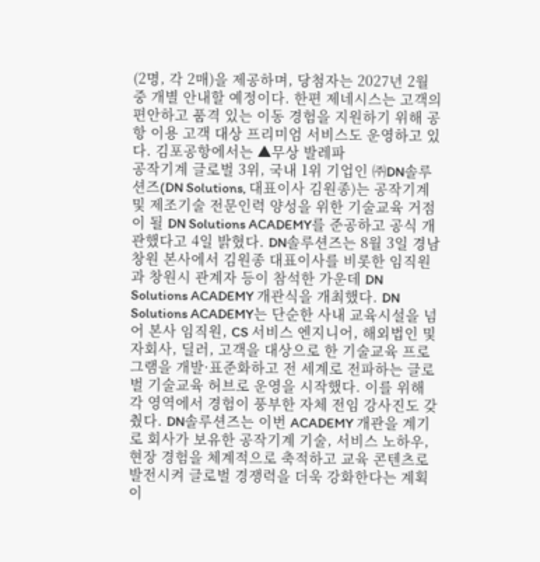(2명, 각 2매)을 제공하며, 당첨자는 2027년 2월 중 개별 안내할 예정이다. 한편 제네시스는 고객의 편안하고 품격 있는 이동 경험을 지원하기 위해 공항 이용 고객 대상 프리미엄 서비스도 운영하고 있다. 김포공항에서는 ▲무상 발레파
공작기계 글로벌 3위, 국내 1위 기업인 ㈜DN솔루션즈(DN Solutions, 대표이사 김원종)는 공작기계 및 제조기술 전문인력 양성을 위한 기술교육 거점이 될 DN Solutions ACADEMY를 준공하고 공식 개관했다고 4일 밝혔다. DN솔루션즈는 8월 3일 경남 창원 본사에서 김원종 대표이사를 비롯한 임직원과 창원시 관계자 등이 참석한 가운데 DN Solutions ACADEMY 개관식을 개최했다. DN Solutions ACADEMY는 단순한 사내 교육시설을 넘어 본사 임직원, CS 서비스 엔지니어, 해외법인 및 자회사, 딜러, 고객을 대상으로 한 기술교육 프로그램을 개발·표준화하고 전 세계로 전파하는 글로벌 기술교육 허브로 운영을 시작했다. 이를 위해 각 영역에서 경험이 풍부한 자체 전임 강사진도 갖췄다. DN솔루션즈는 이번 ACADEMY 개관을 계기로 회사가 보유한 공작기계 기술, 서비스 노하우, 현장 경험을 체계적으로 축적하고 교육 콘텐츠로 발전시켜 글로벌 경쟁력을 더욱 강화한다는 계획이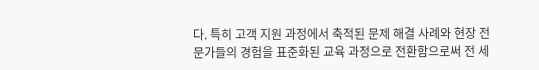다. 특히 고객 지원 과정에서 축적된 문제 해결 사례와 현장 전문가들의 경험을 표준화된 교육 과정으로 전환함으로써 전 세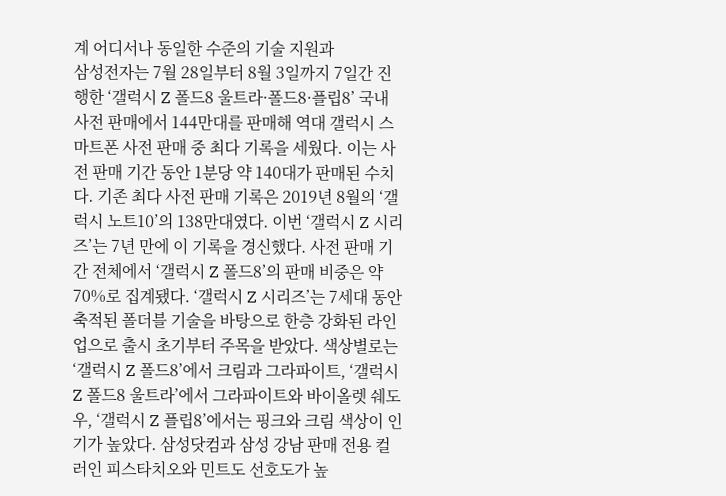계 어디서나 동일한 수준의 기술 지원과
삼성전자는 7월 28일부터 8월 3일까지 7일간 진행한 ‘갤럭시 Z 폴드8 울트라·폴드8·플립8’ 국내 사전 판매에서 144만대를 판매해 역대 갤럭시 스마트폰 사전 판매 중 최다 기록을 세웠다. 이는 사전 판매 기간 동안 1분당 약 140대가 판매된 수치다. 기존 최다 사전 판매 기록은 2019년 8월의 ‘갤럭시 노트10’의 138만대였다. 이번 ‘갤럭시 Z 시리즈’는 7년 만에 이 기록을 경신했다. 사전 판매 기간 전체에서 ‘갤럭시 Z 폴드8’의 판매 비중은 약 70%로 집계됐다. ‘갤럭시 Z 시리즈’는 7세대 동안 축적된 폴더블 기술을 바탕으로 한층 강화된 라인업으로 출시 초기부터 주목을 받았다. 색상별로는 ‘갤럭시 Z 폴드8’에서 크림과 그라파이트, ‘갤럭시 Z 폴드8 울트라’에서 그라파이트와 바이올렛 쉐도우, ‘갤럭시 Z 플립8’에서는 핑크와 크림 색상이 인기가 높았다. 삼성닷컴과 삼성 강남 판매 전용 컬러인 피스타치오와 민트도 선호도가 높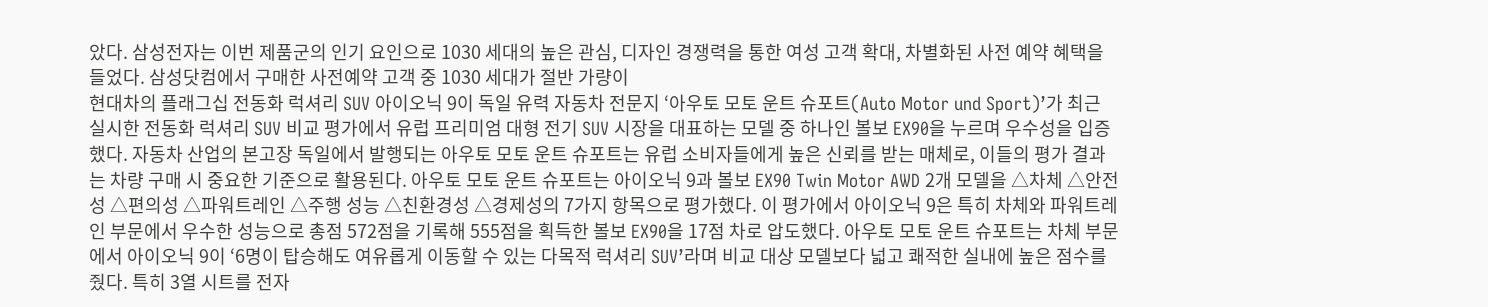았다. 삼성전자는 이번 제품군의 인기 요인으로 1030 세대의 높은 관심, 디자인 경쟁력을 통한 여성 고객 확대, 차별화된 사전 예약 혜택을 들었다. 삼성닷컴에서 구매한 사전예약 고객 중 1030 세대가 절반 가량이
현대차의 플래그십 전동화 럭셔리 SUV 아이오닉 9이 독일 유력 자동차 전문지 ‘아우토 모토 운트 슈포트(Auto Motor und Sport)’가 최근 실시한 전동화 럭셔리 SUV 비교 평가에서 유럽 프리미엄 대형 전기 SUV 시장을 대표하는 모델 중 하나인 볼보 EX90을 누르며 우수성을 입증했다. 자동차 산업의 본고장 독일에서 발행되는 아우토 모토 운트 슈포트는 유럽 소비자들에게 높은 신뢰를 받는 매체로, 이들의 평가 결과는 차량 구매 시 중요한 기준으로 활용된다. 아우토 모토 운트 슈포트는 아이오닉 9과 볼보 EX90 Twin Motor AWD 2개 모델을 △차체 △안전성 △편의성 △파워트레인 △주행 성능 △친환경성 △경제성의 7가지 항목으로 평가했다. 이 평가에서 아이오닉 9은 특히 차체와 파워트레인 부문에서 우수한 성능으로 총점 572점을 기록해 555점을 획득한 볼보 EX90을 17점 차로 압도했다. 아우토 모토 운트 슈포트는 차체 부문에서 아이오닉 9이 ‘6명이 탑승해도 여유롭게 이동할 수 있는 다목적 럭셔리 SUV’라며 비교 대상 모델보다 넓고 쾌적한 실내에 높은 점수를 줬다. 특히 3열 시트를 전자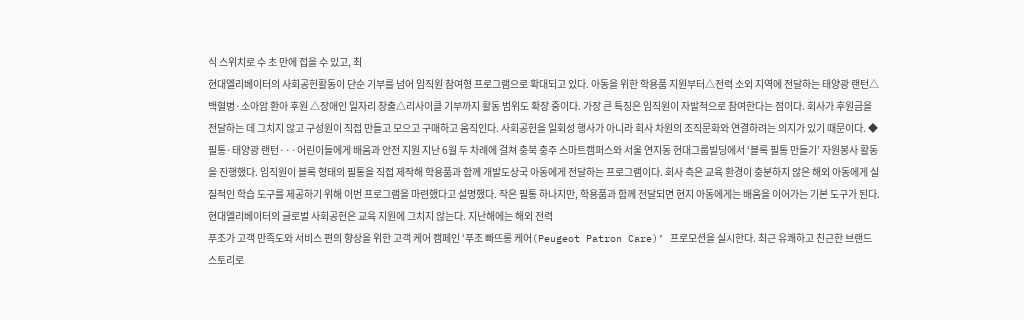식 스위치로 수 초 만에 접을 수 있고, 최
현대엘리베이터의 사회공헌활동이 단순 기부를 넘어 임직원 참여형 프로그램으로 확대되고 있다. 아동을 위한 학용품 지원부터△전력 소외 지역에 전달하는 태양광 랜턴△백혈병·소아암 환아 후원 △장애인 일자리 창출△리사이클 기부까지 활동 범위도 확장 중이다. 가장 큰 특징은 임직원이 자발적으로 참여한다는 점이다. 회사가 후원금을 전달하는 데 그치지 않고 구성원이 직접 만들고 모으고 구매하고 움직인다. 사회공헌을 일회성 행사가 아니라 회사 차원의 조직문화와 연결하려는 의지가 있기 때문이다. ◆ 필통·태양광 랜턴···어린이들에게 배움과 안전 지원 지난 6월 두 차례에 걸쳐 충북 충주 스마트캠퍼스와 서울 연지동 현대그룹빌딩에서 ‘블록 필통 만들기’ 자원봉사 활동을 진행했다. 임직원이 블록 형태의 필통을 직접 제작해 학용품과 함께 개발도상국 아동에게 전달하는 프로그램이다. 회사 측은 교육 환경이 충분하지 않은 해외 아동에게 실질적인 학습 도구를 제공하기 위해 이번 프로그램을 마련했다고 설명했다. 작은 필통 하나지만, 학용품과 함께 전달되면 현지 아동에게는 배움을 이어가는 기본 도구가 된다. 현대엘리베이터의 글로벌 사회공헌은 교육 지원에 그치지 않는다. 지난해에는 해외 전력
푸조가 고객 만족도와 서비스 편의 향상을 위한 고객 케어 캠페인 ‘푸조 빠뜨롱 케어(Peugeot Patron Care)’ 프로모션을 실시한다. 최근 유쾌하고 친근한 브랜드 스토리로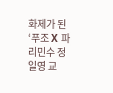화제가 된 ‘푸조 X 파리민수 정일영 교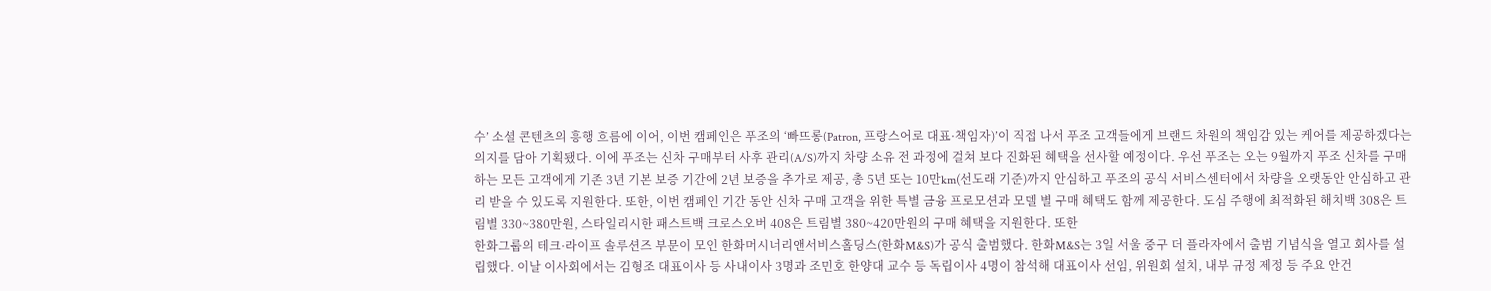수’ 소셜 콘텐츠의 흥행 흐름에 이어, 이번 캠페인은 푸조의 ‘빠뜨롱(Patron, 프랑스어로 대표·책임자)’이 직접 나서 푸조 고객들에게 브랜드 차원의 책임감 있는 케어를 제공하겠다는 의지를 담아 기획됐다. 이에 푸조는 신차 구매부터 사후 관리(A/S)까지 차량 소유 전 과정에 걸쳐 보다 진화된 혜택을 선사할 예정이다. 우선 푸조는 오는 9월까지 푸조 신차를 구매하는 모든 고객에게 기존 3년 기본 보증 기간에 2년 보증을 추가로 제공, 총 5년 또는 10만km(선도래 기준)까지 안심하고 푸조의 공식 서비스센터에서 차량을 오랫동안 안심하고 관리 받을 수 있도록 지원한다. 또한, 이번 캠페인 기간 동안 신차 구매 고객을 위한 특별 금융 프로모션과 모델 별 구매 혜택도 함께 제공한다. 도심 주행에 최적화된 해치백 308은 트림별 330~380만원, 스타일리시한 패스트백 크로스오버 408은 트림별 380~420만원의 구매 혜택을 지원한다. 또한
한화그룹의 테크·라이프 솔루션즈 부문이 모인 한화머시너리앤서비스홀딩스(한화M&S)가 공식 출범했다. 한화M&S는 3일 서울 중구 더 플라자에서 출범 기념식을 열고 회사를 설립했다. 이날 이사회에서는 김형조 대표이사 등 사내이사 3명과 조민호 한양대 교수 등 독립이사 4명이 참석해 대표이사 선임, 위원회 설치, 내부 규정 제정 등 주요 안건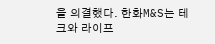을 의결했다. 한화M&S는 테크와 라이프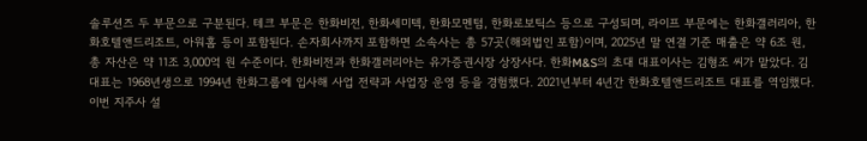솔루션즈 두 부문으로 구분된다. 테크 부문은 한화비전, 한화세미텍, 한화모멘텀, 한화로보틱스 등으로 구성되며, 라이프 부문에는 한화갤러리아, 한화호텔앤드리조트, 아워홈 등이 포함된다. 손자회사까지 포함하면 소속사는 총 57곳(해외법인 포함)이며, 2025년 말 연결 기준 매출은 약 6조 원, 총 자산은 약 11조 3,000억 원 수준이다. 한화비전과 한화갤러리아는 유가증권시장 상장사다. 한화M&S의 초대 대표이사는 김형조 씨가 맡았다. 김 대표는 1968년생으로 1994년 한화그룹에 입사해 사업 전략과 사업장 운영 등을 경험했다. 2021년부터 4년간 한화호텔앤드리조트 대표를 역임했다. 이번 지주사 설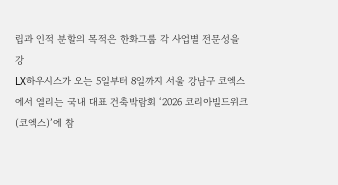립과 인적 분할의 목적은 한화그룹 각 사업별 전문성을 강
LX하우시스가 오는 5일부터 8일까지 서울 강남구 코엑스에서 열리는 국내 대표 건축박람회 ‘2026 코리아빌드위크(코엑스)’에 참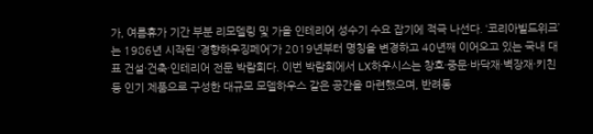가, 여름휴가 기간 부분 리모델링 및 가을 인테리어 성수기 수요 잡기에 적극 나선다. ‘코리아빌드위크’는 1986년 시작된 ‘경향하우징페어’가 2019년부터 명칭을 변경하고 40년째 이어오고 있는 국내 대표 건설·건축·인테리어 전문 박람회다. 이번 박람회에서 LX하우시스는 창호·중문·바닥재·벽장재·키친 등 인기 제품으로 구성한 대규모 모델하우스 같은 공간을 마련했으며, 반려동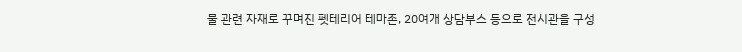물 관련 자재로 꾸며진 펫테리어 테마존, 20여개 상담부스 등으로 전시관을 구성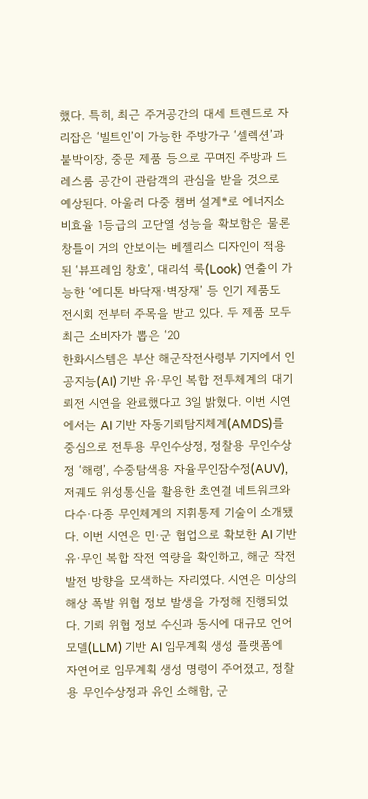했다. 특히, 최근 주거공간의 대세 트렌드로 자리잡은 ‘빌트인’이 가능한 주방가구 ‘셀렉션’과 붙박이장, 중문 제품 등으로 꾸며진 주방과 드레스룸 공간이 관람객의 관심을 받을 것으로 예상된다. 아울러 다중 챔버 설계*로 에너지소비효율 1등급의 고단열 성능을 확보함은 물론 창틀이 거의 안보이는 베젤리스 디자인이 적용된 ‘뷰프레임 창호’, 대리석 룩(Look) 연출이 가능한 ‘에디톤 바닥재∙벽장재’ 등 인기 제품도 전시회 전부터 주목을 받고 있다. 두 제품 모두 최근 소비자가 뽑은 ‘20
한화시스템은 부산 해군작전사령부 기지에서 인공지능(AI) 기반 유·무인 복합 전투체계의 대기뢰전 시연을 완료했다고 3일 밝혔다. 이번 시연에서는 AI 기반 자동기뢰탐지체계(AMDS)를 중심으로 전투용 무인수상정, 정찰용 무인수상정 ‘해령’, 수중탐색용 자율무인잠수정(AUV), 저궤도 위성통신을 활용한 초연결 네트워크와 다수·다종 무인체계의 지휘통제 기술이 소개됐다. 이번 시연은 민·군 협업으로 확보한 AI 기반 유·무인 복합 작전 역량을 확인하고, 해군 작전 발전 방향을 모색하는 자리였다. 시연은 미상의 해상 폭발 위협 정보 발생을 가정해 진행되었다. 기뢰 위협 정보 수신과 동시에 대규모 언어모델(LLM) 기반 AI 임무계획 생성 플랫폼에 자연어로 임무계획 생성 명령이 주어졌고, 정찰용 무인수상정과 유인 소해함, 군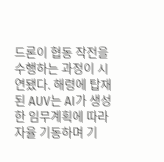드론이 협동 작전을 수행하는 과정이 시연됐다. 해령에 탑재된 AUV는 AI가 생성한 임무계획에 따라 자율 기동하며 기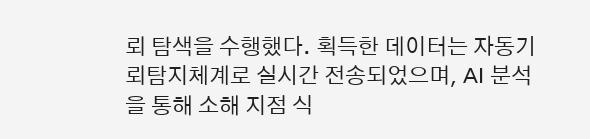뢰 탐색을 수행했다. 획득한 데이터는 자동기뢰탐지체계로 실시간 전송되었으며, AI 분석을 통해 소해 지점 식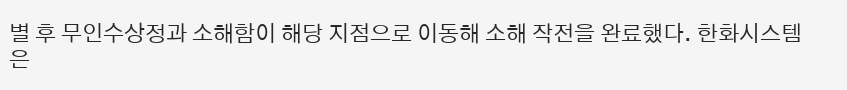별 후 무인수상정과 소해함이 해당 지점으로 이동해 소해 작전을 완료했다. 한화시스템은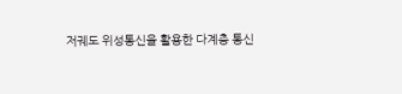저궤도 위성통신을 활용한 다계층 통신